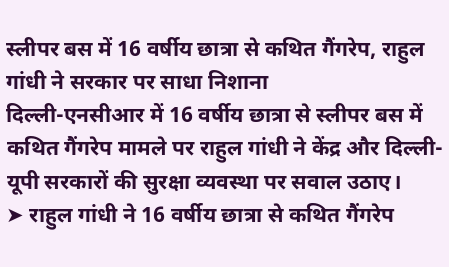स्लीपर बस में 16 वर्षीय छात्रा से कथित गैंगरेप, राहुल गांधी ने सरकार पर साधा निशाना
दिल्ली-एनसीआर में 16 वर्षीय छात्रा से स्लीपर बस में कथित गैंगरेप मामले पर राहुल गांधी ने केंद्र और दिल्ली-यूपी सरकारों की सुरक्षा व्यवस्था पर सवाल उठाए।
➤ राहुल गांधी ने 16 वर्षीय छात्रा से कथित गैंगरेप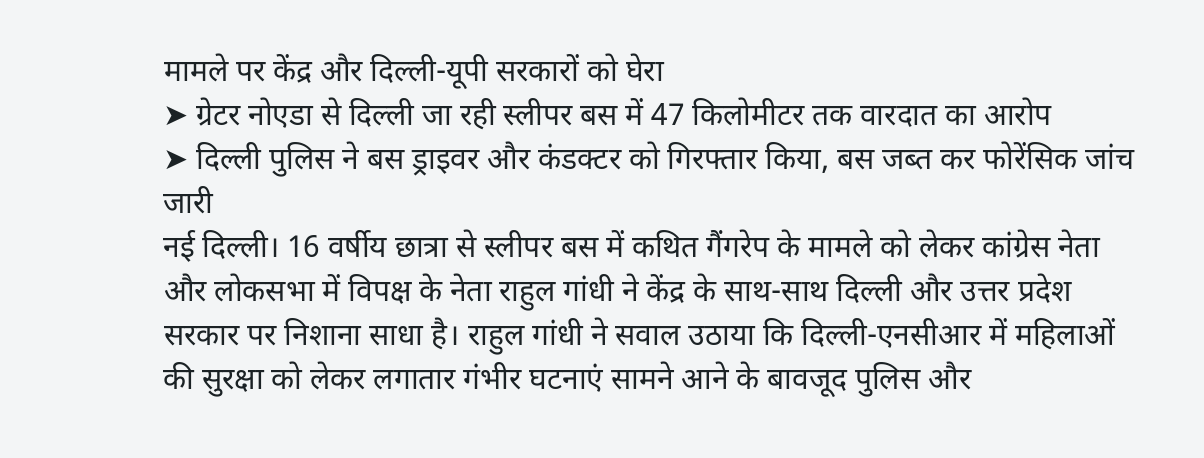मामले पर केंद्र और दिल्ली-यूपी सरकारों को घेरा
➤ ग्रेटर नोएडा से दिल्ली जा रही स्लीपर बस में 47 किलोमीटर तक वारदात का आरोप
➤ दिल्ली पुलिस ने बस ड्राइवर और कंडक्टर को गिरफ्तार किया, बस जब्त कर फोरेंसिक जांच जारी
नई दिल्ली। 16 वर्षीय छात्रा से स्लीपर बस में कथित गैंगरेप के मामले को लेकर कांग्रेस नेता और लोकसभा में विपक्ष के नेता राहुल गांधी ने केंद्र के साथ-साथ दिल्ली और उत्तर प्रदेश सरकार पर निशाना साधा है। राहुल गांधी ने सवाल उठाया कि दिल्ली-एनसीआर में महिलाओं की सुरक्षा को लेकर लगातार गंभीर घटनाएं सामने आने के बावजूद पुलिस और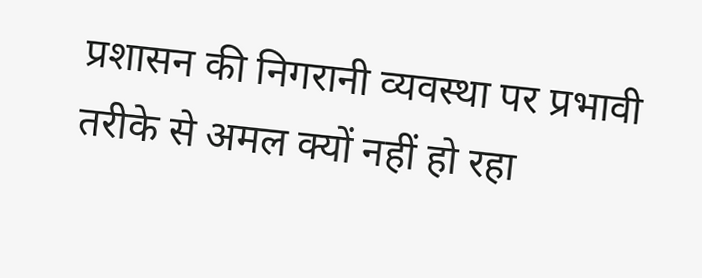प्रशासन की निगरानी व्यवस्था पर प्रभावी तरीके से अमल क्यों नहीं हो रहा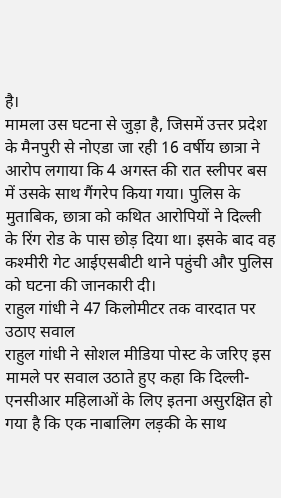है।
मामला उस घटना से जुड़ा है, जिसमें उत्तर प्रदेश के मैनपुरी से नोएडा जा रही 16 वर्षीय छात्रा ने आरोप लगाया कि 4 अगस्त की रात स्लीपर बस में उसके साथ गैंगरेप किया गया। पुलिस के मुताबिक, छात्रा को कथित आरोपियों ने दिल्ली के रिंग रोड के पास छोड़ दिया था। इसके बाद वह कश्मीरी गेट आईएसबीटी थाने पहुंची और पुलिस को घटना की जानकारी दी।
राहुल गांधी ने 47 किलोमीटर तक वारदात पर उठाए सवाल
राहुल गांधी ने सोशल मीडिया पोस्ट के जरिए इस मामले पर सवाल उठाते हुए कहा कि दिल्ली-एनसीआर महिलाओं के लिए इतना असुरक्षित हो गया है कि एक नाबालिग लड़की के साथ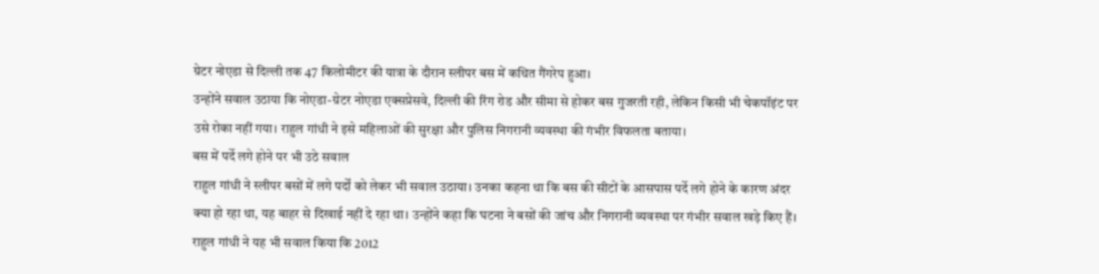ग्रेटर नोएडा से दिल्ली तक 47 किलोमीटर की यात्रा के दौरान स्लीपर बस में कथित गैंगरेप हुआ।
उन्होंने सवाल उठाया कि नोएडा-ग्रेटर नोएडा एक्सप्रेसवे, दिल्ली की रिंग रोड और सीमा से होकर बस गुजरती रही, लेकिन किसी भी चेकपॉइंट पर उसे रोका नहीं गया। राहुल गांधी ने इसे महिलाओं की सुरक्षा और पुलिस निगरानी व्यवस्था की गंभीर विफलता बताया।
बस में पर्दे लगे होने पर भी उठे सवाल
राहुल गांधी ने स्लीपर बसों में लगे पर्दों को लेकर भी सवाल उठाया। उनका कहना था कि बस की सीटों के आसपास पर्दे लगे होने के कारण अंदर क्या हो रहा था, यह बाहर से दिखाई नहीं दे रहा था। उन्होंने कहा कि घटना ने बसों की जांच और निगरानी व्यवस्था पर गंभीर सवाल खड़े किए हैं।
राहुल गांधी ने यह भी सवाल किया कि 2012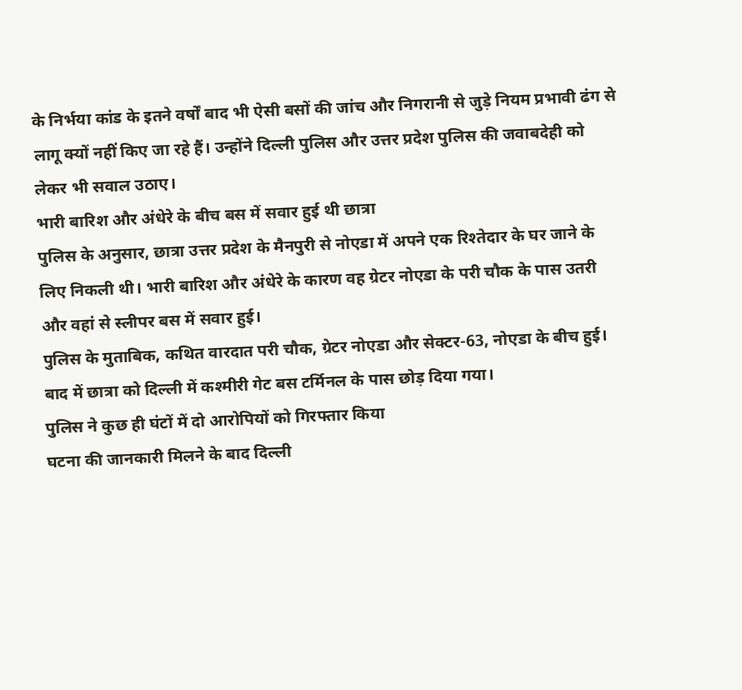के निर्भया कांड के इतने वर्षों बाद भी ऐसी बसों की जांच और निगरानी से जुड़े नियम प्रभावी ढंग से लागू क्यों नहीं किए जा रहे हैं। उन्होंने दिल्ली पुलिस और उत्तर प्रदेश पुलिस की जवाबदेही को लेकर भी सवाल उठाए।
भारी बारिश और अंधेरे के बीच बस में सवार हुई थी छात्रा
पुलिस के अनुसार, छात्रा उत्तर प्रदेश के मैनपुरी से नोएडा में अपने एक रिश्तेदार के घर जाने के लिए निकली थी। भारी बारिश और अंधेरे के कारण वह ग्रेटर नोएडा के परी चौक के पास उतरी और वहां से स्लीपर बस में सवार हुई।
पुलिस के मुताबिक, कथित वारदात परी चौक, ग्रेटर नोएडा और सेक्टर-63, नोएडा के बीच हुई। बाद में छात्रा को दिल्ली में कश्मीरी गेट बस टर्मिनल के पास छोड़ दिया गया।
पुलिस ने कुछ ही घंटों में दो आरोपियों को गिरफ्तार किया
घटना की जानकारी मिलने के बाद दिल्ली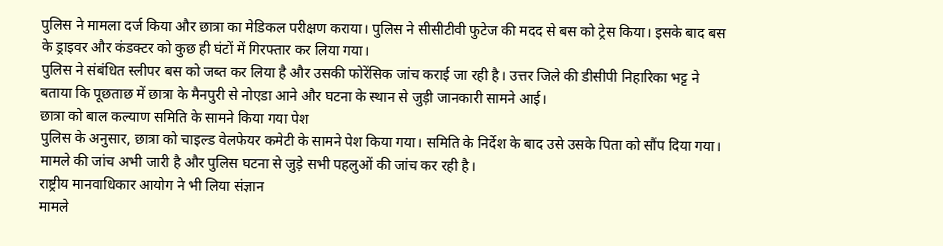पुलिस ने मामला दर्ज किया और छात्रा का मेडिकल परीक्षण कराया। पुलिस ने सीसीटीवी फुटेज की मदद से बस को ट्रेस किया। इसके बाद बस के ड्राइवर और कंडक्टर को कुछ ही घंटों में गिरफ्तार कर लिया गया।
पुलिस ने संबंधित स्लीपर बस को जब्त कर लिया है और उसकी फोरेंसिक जांच कराई जा रही है। उत्तर जिले की डीसीपी निहारिका भट्ट ने बताया कि पूछताछ में छात्रा के मैनपुरी से नोएडा आने और घटना के स्थान से जुड़ी जानकारी सामने आई।
छात्रा को बाल कल्याण समिति के सामने किया गया पेश
पुलिस के अनुसार, छात्रा को चाइल्ड वेलफेयर कमेटी के सामने पेश किया गया। समिति के निर्देश के बाद उसे उसके पिता को सौंप दिया गया। मामले की जांच अभी जारी है और पुलिस घटना से जुड़े सभी पहलुओं की जांच कर रही है।
राष्ट्रीय मानवाधिकार आयोग ने भी लिया संज्ञान
मामले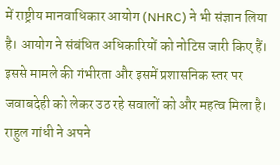में राष्ट्रीय मानवाधिकार आयोग (NHRC) ने भी संज्ञान लिया है। आयोग ने संबंधित अधिकारियों को नोटिस जारी किए हैं। इससे मामले की गंभीरता और इसमें प्रशासनिक स्तर पर जवाबदेही को लेकर उठ रहे सवालों को और महत्व मिला है।
राहुल गांधी ने अपने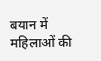बयान में महिलाओं की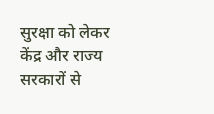सुरक्षा को लेकर केंद्र और राज्य सरकारों से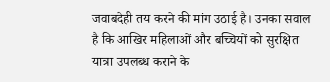जवाबदेही तय करने की मांग उठाई है। उनका सवाल है कि आखिर महिलाओं और बच्चियों को सुरक्षित यात्रा उपलब्ध कराने के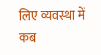लिए व्यवस्था में कब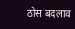ठोस बदलाव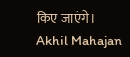किए जाएंगे।
Akhil Mahajan